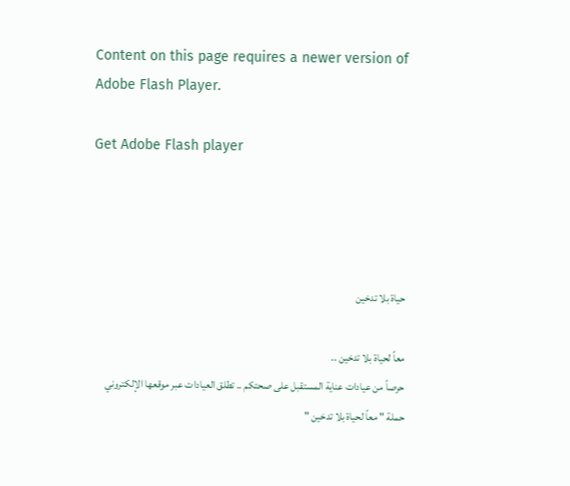Content on this page requires a newer version of Adobe Flash Player.

Get Adobe Flash player




حياة بلا تدخين

معاً لحياة بلا تدخين ..
حرصاً من عيادات عناية المستقبل على صحتكم .. تطلق العيادات عبر موقعها الإلكتروني
حملة " معاً لحياة بلا تدخين "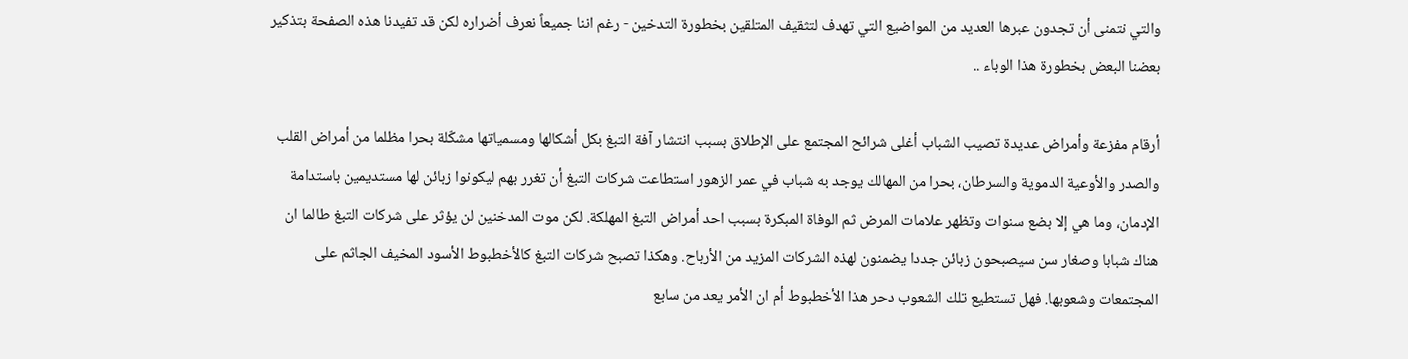والتي نتمنى أن تجدون عبرها العديد من المواضيع التي تهدف لتثقيف المتلقين بخطورة التدخين - رغم اننا جميعاً نعرف أضراره لكن قد تفيدنا هذه الصفحة بتذكير بعضنا البعض بخطورة هذا الوباء ..

أرقام مفزعة وأمراض عديدة تصيب الشباب أغلى شرائح المجتمع على الإطلاق بسبب انتشار آفة التبغ بكل أشكالها ومسمياتها مشكّلة بحرا مظلما من أمراض القلب والصدر والأوعية الدموية والسرطان، بحرا من المهالك يوجد به شباب في عمر الزهور استطاعت شركات التبغ أن تغرر بهم ليكونوا زبائن لها مستديمين باستدامة الإدمان، وما هي إلا بضع سنوات وتظهر علامات المرض ثم الوفاة المبكرة بسبب احد أمراض التبغ المهلكة. لكن موت المدخنين لن يؤثر على شركات التبغ طالما ان هناك شبابا وصغار سن سيصبحون زبائن جددا يضمنون لهذه الشركات المزيد من الأرباح. وهكذا تصبح شركات التبغ كالأخطبوط الأسود المخيف الجاثم على المجتمعات وشعوبها. فهل تستطيع تلك الشعوب دحر هذا الأخطبوط أم ان الأمر يعد من سابع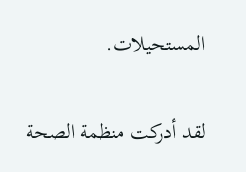المستحيلات.

لقد أدركت منظمة الصحة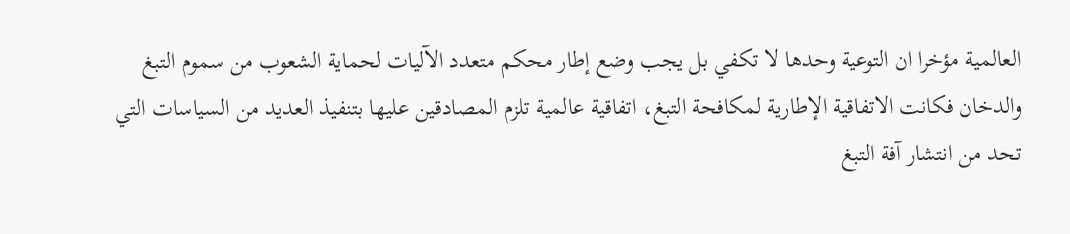العالمية مؤخرا ان التوعية وحدها لا تكفي بل يجب وضع إطار محكم متعدد الآليات لحماية الشعوب من سموم التبغ والدخان فكانت الاتفاقية الإطارية لمكافحة التبغ، اتفاقية عالمية تلزم المصادقين عليها بتنفيذ العديد من السياسات التي تحد من انتشار آفة التبغ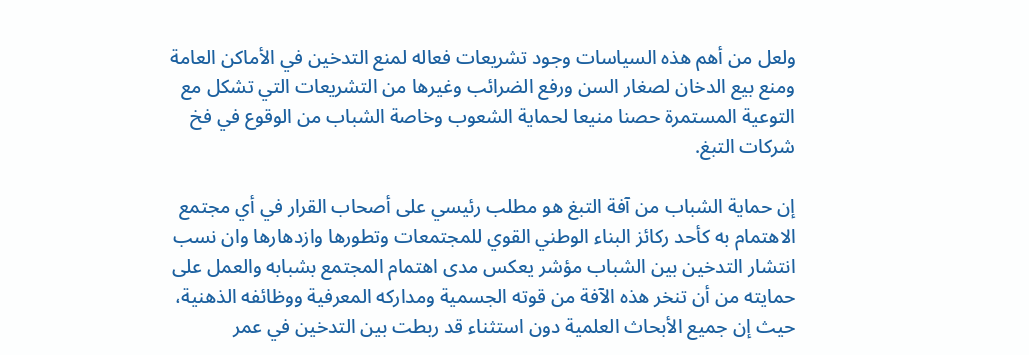ولعل من أهم هذه السياسات وجود تشريعات فعاله لمنع التدخين في الأماكن العامة ومنع بيع الدخان لصغار السن ورفع الضرائب وغيرها من التشريعات التي تشكل مع التوعية المستمرة حصنا منيعا لحماية الشعوب وخاصة الشباب من الوقوع في فخ شركات التبغ.

إن حماية الشباب من آفة التبغ هو مطلب رئيسي على أصحاب القرار في أي مجتمع الاهتمام به كأحد ركائز البناء الوطني القوي للمجتمعات وتطورها وازدهارها وان نسب انتشار التدخين بين الشباب مؤشر يعكس مدى اهتمام المجتمع بشبابه والعمل على حمايته من أن تنخر هذه الآفة من قوته الجسمية ومداركه المعرفية ووظائفه الذهنية، حيث إن جميع الأبحاث العلمية دون استثناء قد ربطت بين التدخين في عمر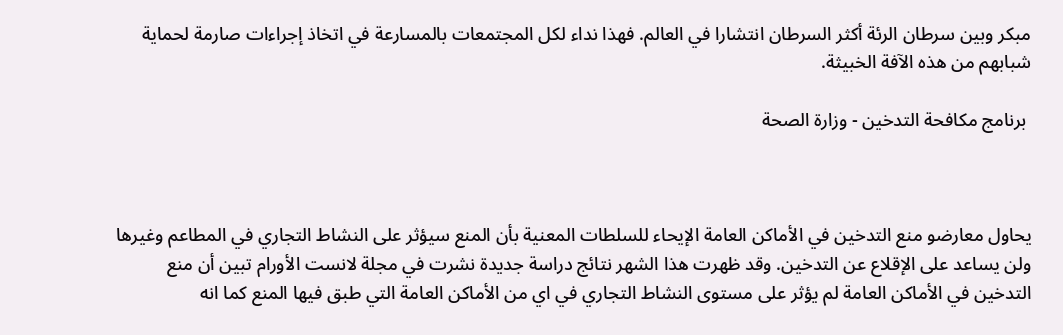مبكر وبين سرطان الرئة أكثر السرطان انتشارا في العالم. فهذا نداء لكل المجتمعات بالمسارعة في اتخاذ إجراءات صارمة لحماية شبابهم من هذه الآفة الخبيثة.

 برنامج مكافحة التدخين - وزارة الصحة



يحاول معارضو منع التدخين في الأماكن العامة الإيحاء للسلطات المعنية بأن المنع سيؤثر على النشاط التجاري في المطاعم وغيرها ولن يساعد على الإقلاع عن التدخين. وقد ظهرت هذا الشهر نتائج دراسة جديدة نشرت في مجلة لانست الأورام تبين أن منع التدخين في الأماكن العامة لم يؤثر على مستوى النشاط التجاري في اي من الأماكن العامة التي طبق فيها المنع كما انه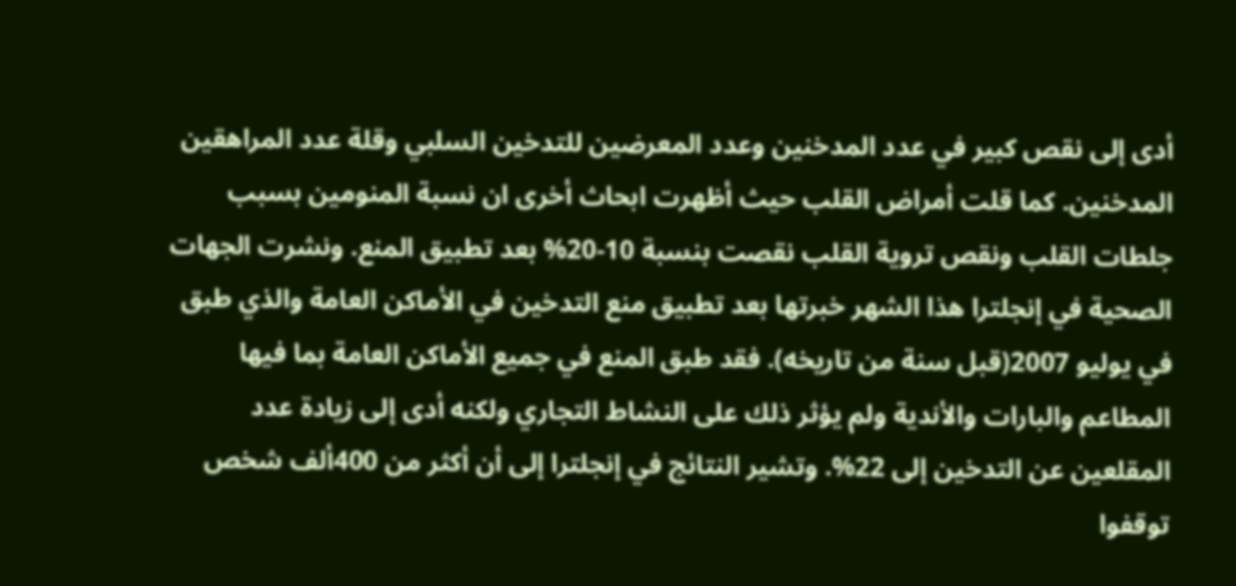أدى إلى نقص كبير في عدد المدخنين وعدد المعرضين للتدخين السلبي وقلة عدد المراهقين المدخنين. كما قلت أمراض القلب حيث أظهرت ابحاث أخرى ان نسبة المنومين بسبب جلطات القلب ونقص تروية القلب نقصت بنسبة 10-20% بعد تطبيق المنع. ونشرت الجهات الصحية في إنجلترا هذا الشهر خبرتها بعد تطبيق منع التدخين في الأماكن العامة والذي طبق في يوليو 2007(قبل سنة من تاريخه). فقد طبق المنع في جميع الأماكن العامة بما فيها المطاعم والبارات والأندية ولم يؤثر ذلك على النشاط التجاري ولكنه أدى إلى زيادة عدد المقلعين عن التدخين إلى 22%. وتشير النتائج في إنجلترا إلى أن أكثر من 400ألف شخص توقفوا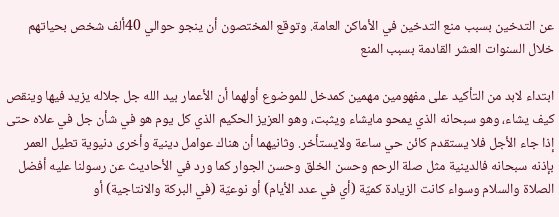عن التدخين بسبب منع التدخين في الأماكن العامة. وتوقع المختصون أن ينجو حوالي 40ألف شخص بحياتهم خلال السنوات العشر القادمة بسبب المنع

ابتداء لابد من التأكيد على مفهومين مهمين كمدخل للموضوع أولهما أن الأعمار بيد الله جل جلاله يزيد فيها وينقص كيف يشاء، وهو سبحانه الذي يمحو مايشاء ويثبت، وهو العزيز الحكيم الذي كل يوم هو في شأن جل في علاه حتى إذا جاء الأجل فلا يستقدم كائن حي ساعة ولايستأخر. وثانيهما أن هناك عوامل دينية وأخرى دنيوية تطيل العمر بإذنه سبحانه فالدينية مثل صلة الرحم وحسن الخلق وحسن الجوار كما ورد في الأحاديث عن رسولنا عليه أفضل الصلاة والسلام وسواء كانت الزيادة كميّة (أي في عدد الأيام) أو نوعيّة (في البركة والانتاجية) أو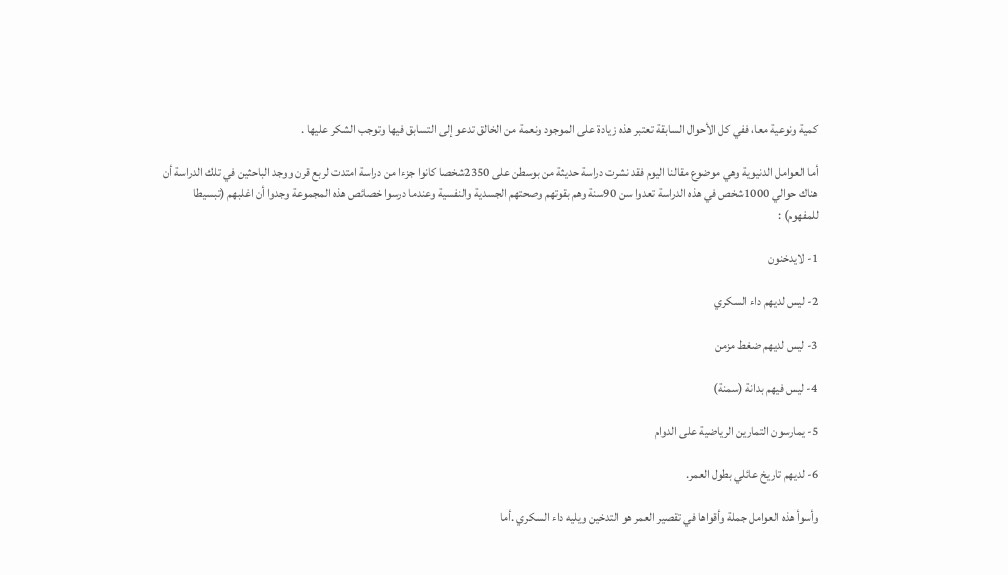كمية ونوعية معا، ففي كل الأحوال السابقة تعتبر هذه زيادة على الموجود ونعمة من الخالق تدعو إلى التسابق فيها وتوجب الشكر عليها .

أما العوامل الدنيوية وهي موضوع مقالنا اليوم فقد نشرت دراسة حديثة من بوسطن على 2350شخصا كانوا جزءا من دراسة امتدت لربع قرن ووجد الباحثين في تلك الدراسة أن هناك حوالي 1000شخص في هذه الدراسة تعدوا سن 90سنة وهم بقوتهم وصحتهم الجسدية والنفسية وعندما درسوا خصائص هذه المجموعة وجدوا أن اغلبهم (تبسيطا للمفهوم) :

1- لايدخنون

2- ليس لديهم داء السكري

3- ليس لديهم ضغط مزمن

4- ليس فيهم بدانة (سمنة)

5- يمارسون التمارين الرياضية على الدوام

6- لديهم تاريخ عائلي بطول العمر.

وأسوأ هذه العوامل جملة وأقواها في تقصير العمر هو التدخين ويليه داء السكري .أما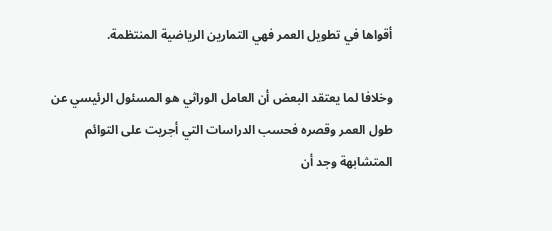أقواها في تطويل العمر فهي التمارين الرياضية المنتظمة.

وخلافا لما يعتقد البعض أن العامل الوراثي هو المسئول الرئيسي عن طول العمر وقصره فحسب الدراسات التي أجريت على التوائم المتشابهة وجد أن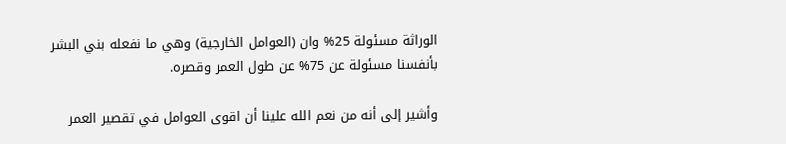الوراثة مسئولة 25% وان (العوامل الخارجية) وهي ما نفعله بني البشر بأنفسنا مسئولة عن 75% عن طول العمر وقصره.

وأشير إلى أنه من نعم الله علينا أن اقوى العوامل في تقصير العمر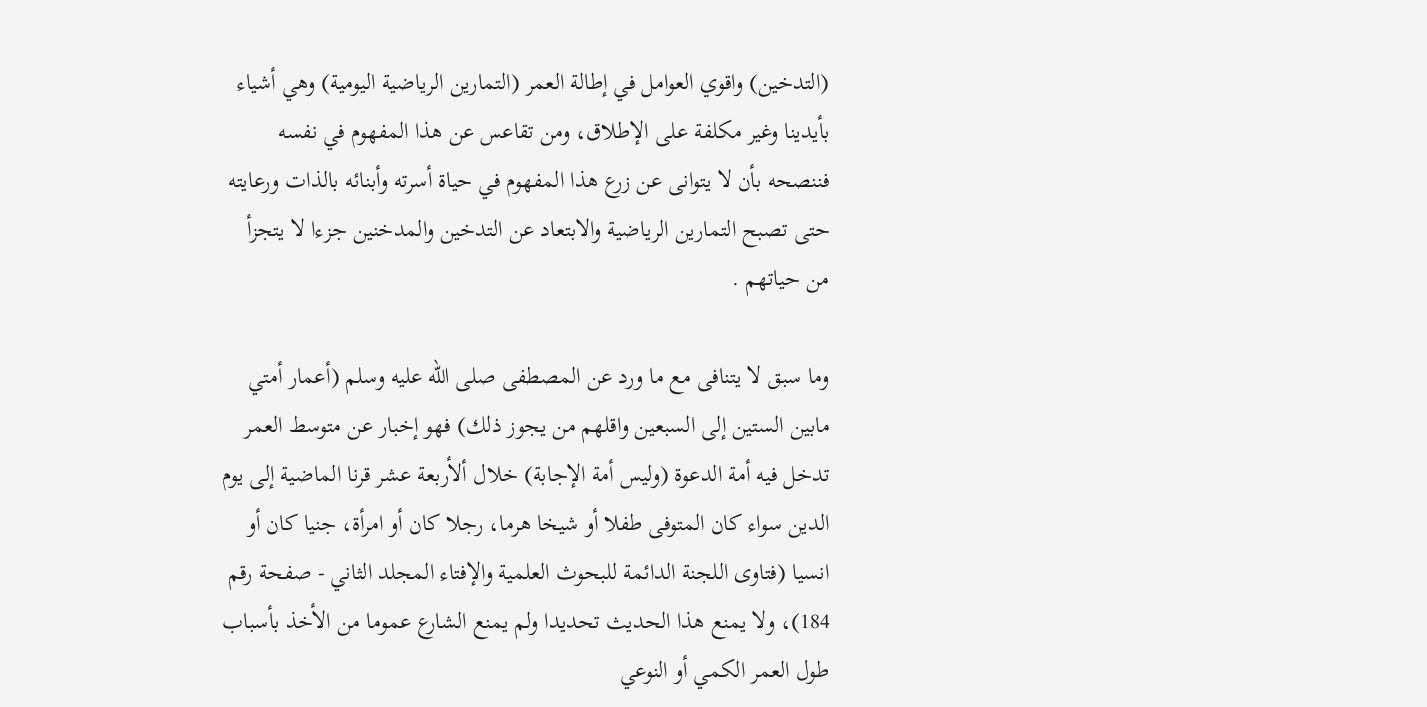(التدخين) واقوي العوامل في إطالة العمر (التمارين الرياضية اليومية) وهي أشياء بأيدينا وغير مكلفة على الإطلاق، ومن تقاعس عن هذا المفهوم في نفسه فننصحه بأن لا يتوانى عن زرع هذا المفهوم في حياة أسرته وأبنائه بالذات ورعايته حتى تصبح التمارين الرياضية والابتعاد عن التدخين والمدخنين جزءا لا يتجزأ من حياتهم .

وما سبق لا يتنافى مع ما ورد عن المصطفى صلى الله عليه وسلم (أعمار أمتي مابين الستين إلى السبعين واقلهم من يجوز ذلك) فهو إخبار عن متوسط العمر تدخل فيه أمة الدعوة (وليس أمة الإجابة) خلال ألأربعة عشر قرنا الماضية إلى يوم الدين سواء كان المتوفى طفلا أو شيخا هرما، رجلا كان أو امرأة، جنيا كان أو انسيا (فتاوى اللجنة الدائمة للبحوث العلمية والإفتاء المجلد الثاني - صفحة رقم 184)، ولا يمنع هذا الحديث تحديدا ولم يمنع الشارع عموما من الأخذ بأسباب طول العمر الكمي أو النوعي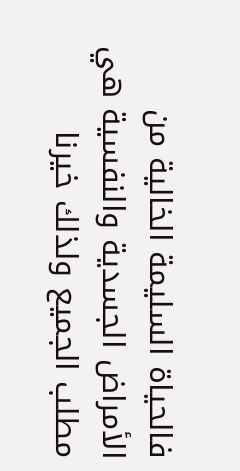فالحياة السليمة الخالية من الأمراض الجسدية والنفسية هي مطلب الجميع ولذلك خيرنا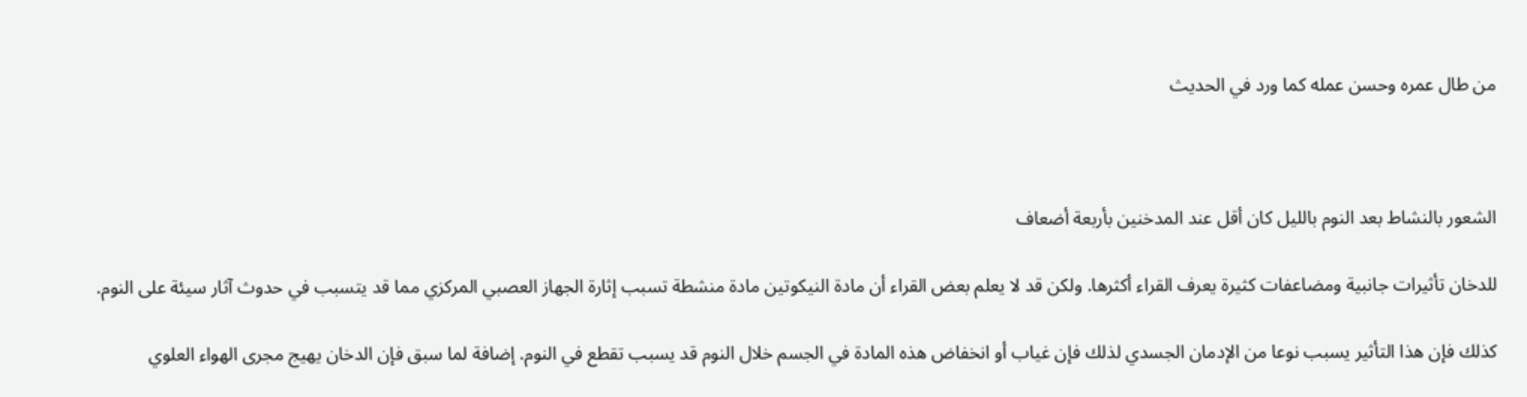من طال عمره وحسن عمله كما ورد في الحديث



الشعور بالنشاط بعد النوم بالليل كان أقل عند المدخنين بأربعة أضعاف

للدخان تأثيرات جانبية ومضاعفات كثيرة يعرف القراء أكثرها. ولكن قد لا يعلم بعض القراء أن مادة النيكوتين مادة منشطة تسبب إثارة الجهاز العصبي المركزي مما قد يتسبب في حدوث آثار سيئة على النوم.

كذلك فإن هذا التأثير يسبب نوعا من الإدمان الجسدي لذلك فإن غياب أو انخفاض هذه المادة في الجسم خلال النوم قد يسبب تقطع في النوم. إضافة لما سبق فإن الدخان يهيج مجرى الهواء العلوي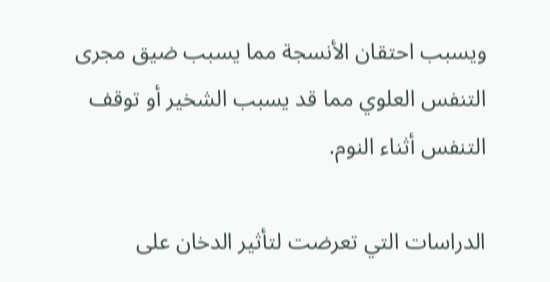ويسبب احتقان الأنسجة مما يسبب ضيق مجرى التنفس العلوي مما قد يسبب الشخير أو توقف التنفس أثناء النوم.

الدراسات التي تعرضت لتأثير الدخان على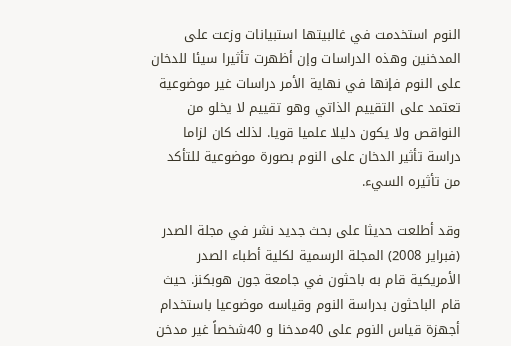النوم استخدمت في غالبيتها استبيانات وزعت على المدخنين وهذه الدراسات وإن أظهرت تأثيرا سيئا للدخان على النوم فإنها في نهاية الأمر دراسات غير موضوعية تعتمد على التقييم الذاتي وهو تقييم لا يخلو من النواقص ولا يكون دليلا علميا قويا. لذلك كان لزاما دراسة تأثير الدخان على النوم بصورة موضوعية للتأكد من تأثيره السيء.

وقد أطلعت حديثا على بحث جديد نشر في مجلة الصدر (فبراير 2008) المجلة الرسمية لكلية أطباء الصدر الأمريكية قام به باحثون في جامعة جون هوبكنز. حيث قام الباحثون بدراسة النوم وقياسه موضوعيا باستخدام أجهزة قياس النوم على 40مدخنا و 40شخصاً غير مدخن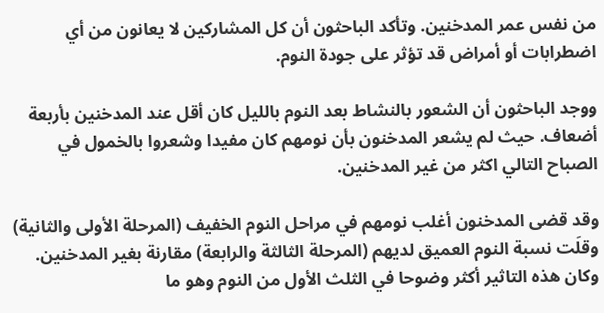من نفس عمر المدخنين. وتأكد الباحثون أن كل المشاركين لا يعانون من أي اضطرابات أو أمراض قد تؤثر على جودة النوم.

ووجد الباحثون أن الشعور بالنشاط بعد النوم بالليل كان أقل عند المدخنين بأربعة أضعاف. حيث لم يشعر المدخنون بأن نومهم كان مفيدا وشعروا بالخمول في الصباح التالي اكثر من غير المدخنين.

وقد قضى المدخنون أغلب نومهم في مراحل النوم الخفيف (المرحلة الأولى والثانية) وقلَت نسبة النوم العميق لديهم (المرحلة الثالثة والرابعة) مقارنة بغير المدخنين. وكان هذه التاثير أكثر وضوحا في الثلث الأول من النوم وهو ما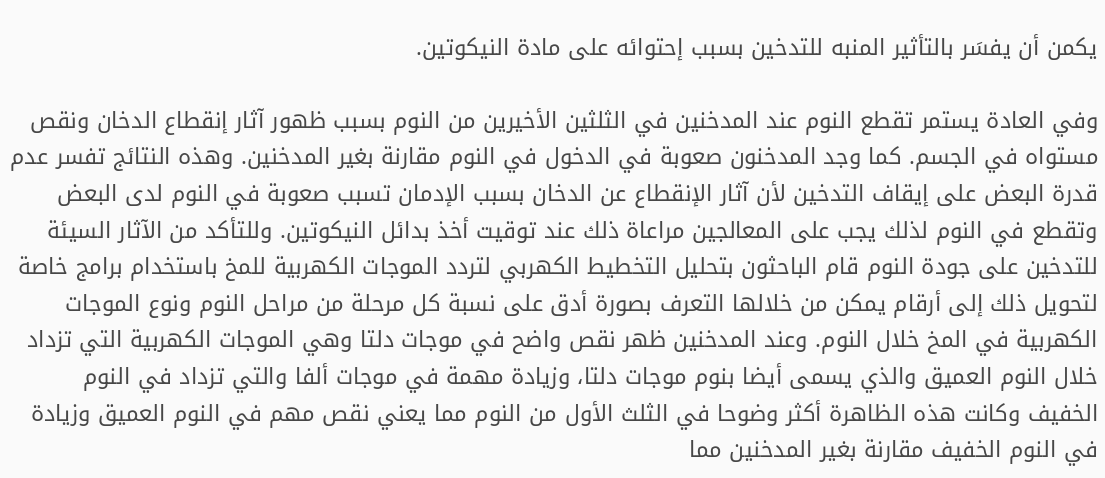يكمن أن يفسَر بالتأثير المنبه للتدخين بسبب إحتوائه على مادة النيكوتين.

وفي العادة يستمر تقطع النوم عند المدخنين في الثلثين الأخيرين من النوم بسبب ظهور آثار إنقطاع الدخان ونقص مستواه في الجسم. كما وجد المدخنون صعوبة في الدخول في النوم مقارنة بغير المدخنين. وهذه النتائج تفسر عدم قدرة البعض على إيقاف التدخين لأن آثار الإنقطاع عن الدخان بسبب الإدمان تسبب صعوبة في النوم لدى البعض وتقطع في النوم لذلك يجب على المعالجين مراعاة ذلك عند توقيت أخذ بدائل النيكوتين. وللتأكد من الآثار السيئة للتدخين على جودة النوم قام الباحثون بتحليل التخطيط الكهربي لتردد الموجات الكهربية للمخ باستخدام برامج خاصة لتحويل ذلك إلى أرقام يمكن من خلالها التعرف بصورة أدق على نسبة كل مرحلة من مراحل النوم ونوع الموجات الكهربية في المخ خلال النوم. وعند المدخنين ظهر نقص واضح في موجات دلتا وهي الموجات الكهربية التي تزداد خلال النوم العميق والذي يسمى أيضا بنوم موجات دلتا، وزيادة مهمة في موجات ألفا والتي تزداد في النوم الخفيف وكانت هذه الظاهرة أكثر وضوحا في الثلث الأول من النوم مما يعني نقص مهم في النوم العميق وزيادة في النوم الخفيف مقارنة بغير المدخنين مما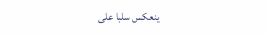ينعكس سلبا على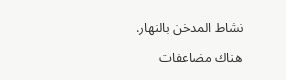نشاط المدخن بالنهار.

هناك مضاعفات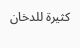كثيرة للدخان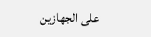على الجهازين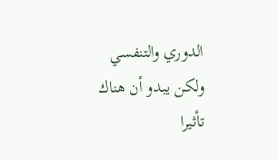الدوري والتنفسي ولكن يبدو أن هناك تأثيرا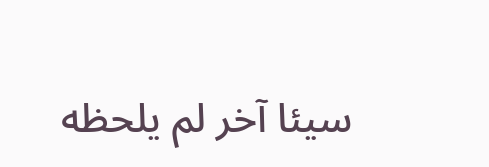سيئا آخر لم يلحظه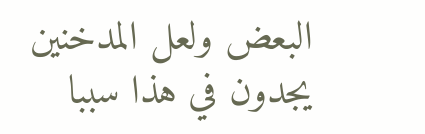البعض ولعل المدخنين يجدون في هذا سببا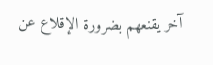آخر يقنعهم بضرورة الإقلاع عن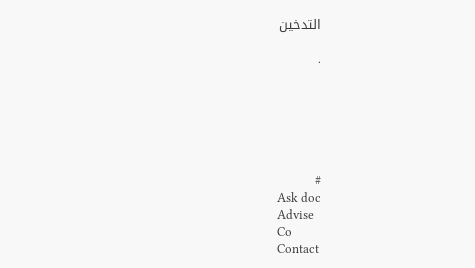التدخين

.






#
Ask doc
Advise
Co
Contact